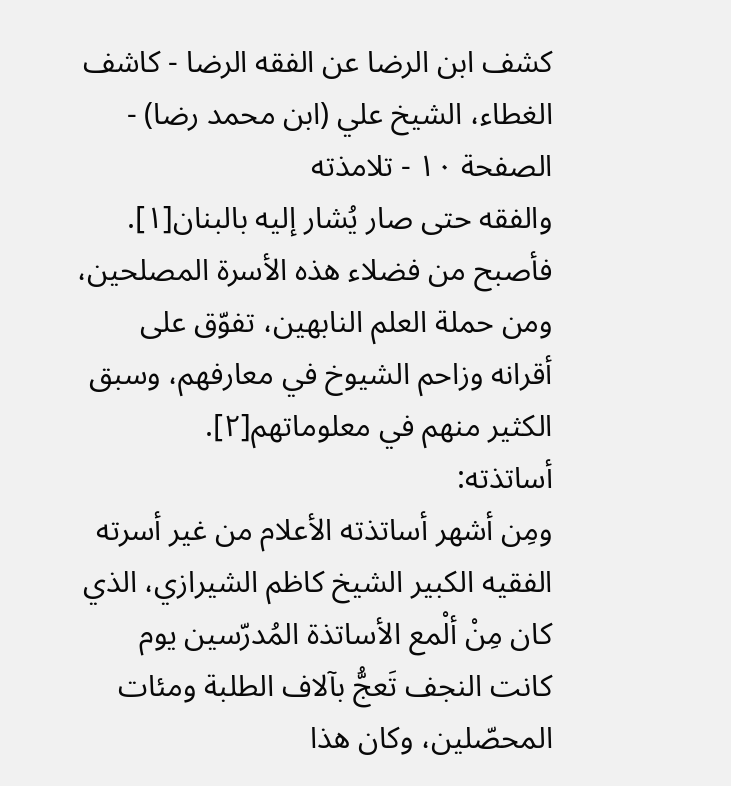كشف ابن الرضا عن الفقه الرضا - كاشف الغطاء، الشيخ علي (ابن محمد رضا) - الصفحة ١٠ - تلامذته
والفقه حتى صار يُشار إليه بالبنان[١]. فأصبح من فضلاء هذه الأسرة المصلحين، ومن حملة العلم النابهين، تفوّق على أقرانه وزاحم الشيوخ في معارفهم، وسبق الكثير منهم في معلوماتهم[٢].
أساتذته:
ومِن أشهر أساتذته الأعلام من غير أسرته الفقيه الكبير الشيخ كاظم الشيرازي، الذي كان مِنْ ألْمع الأساتذة المُدرّسين يوم كانت النجف تَعجُّ بآلاف الطلبة ومئات المحصّلين، وكان هذا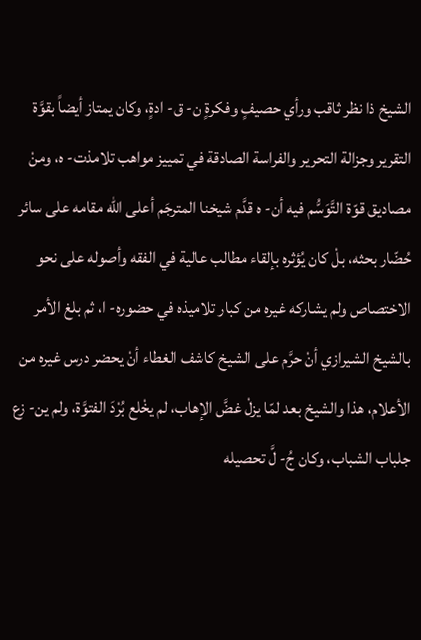الشيخ ذا نظر ثاقب ورأي حصيفٍ وفكرةٍ ن- ق- ادةٍ، وكان يمتاز أيضاً بقوَّة التقرير وجزالة التحرير والفراسة الصادقة في تمييز مواهب تلامذت- ه، ومنْ مصاديق قوّة التَّوَسُّم فيه أن- ه قدَّم شيخنا المترجَم أعلى الله مقامه على سائر حُضّار بحثه، بلْ كان يُؤثره بإلقاء مطالب عالية في الفقه وأصوله على نحو الاختصاص ولم يشاركه غيره من كبار تلاميذه في حضوره- ا، ثم بلغ الأمر بالشيخ الشيرازي أنْ حرَّم على الشيخ كاشف الغطاء أنْ يحضر درس غيره من الأعلام، هذا والشيخ بعد لمّا يزلْ غضَّ الإهاب، لم يخْلع بُرْدَ الفتوَّة، ولم ين- زع جلباب الشباب، وكان جُ- لَّ تحصيله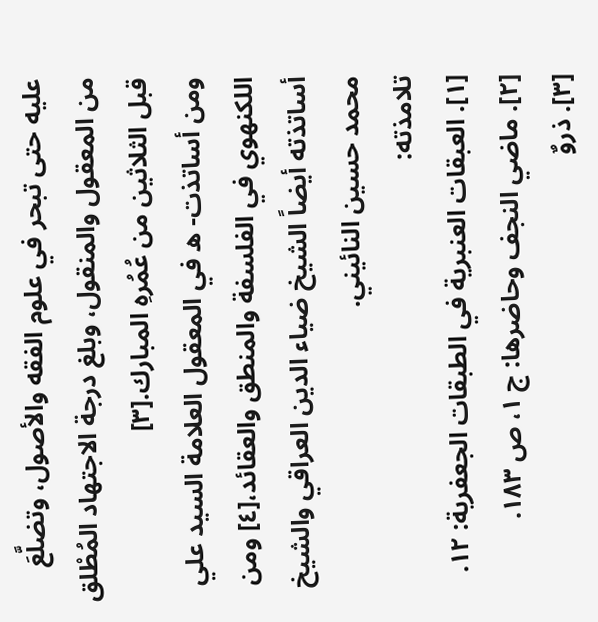عليه حتى تبحر في علوم الفقه والأصول، وتضلَّعَ من المعقول والمنقول، وبلغ درجة الاجتهاد المُطْلق قبل الثلاثين من عُمُرهِ المبارك.[٣]
ومن أساتذت- ه في المعقول العلامة السيد علي اللكنهوي في الفلسفة والمنطق والعقائد،[٤] ومن أساتذته أيضاً الشيخ ضياء الدين العراقي والشيخ محمد حسين النائيني.
تلامذته:
[١]. العبقات العنبرية في الطبقات الجعفرية: ١٢.
[٢]. ماضي النجف وحاضرها: ج ١، ص ١٨٣.
[٣]. ذروٌ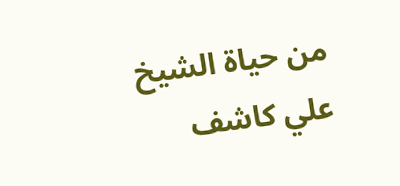من حياة الشيخ علي كاشف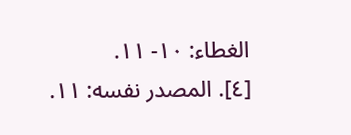الغطاء: ١٠- ١١.
[٤]. المصدر نفسه: ١١.